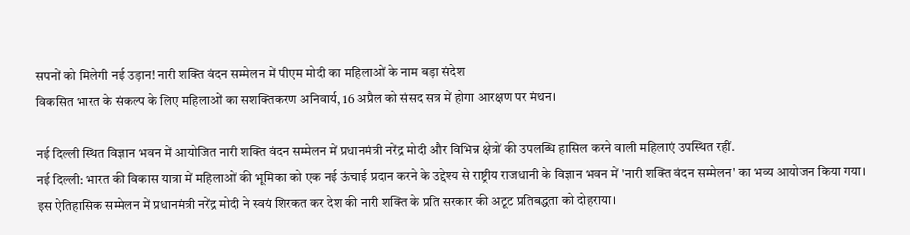सपनों को मिलेगी नई उड़ान! नारी शक्ति वंदन सम्मेलन में पीएम मोदी का महिलाओं के नाम बड़ा संदेश
विकसित भारत के संकल्प के लिए महिलाओं का सशक्तिकरण अनिवार्य, 16 अप्रैल को संसद सत्र में होगा आरक्षण पर मंथन।

नई दिल्ली स्थित विज्ञान भवन में आयोजित नारी शक्ति वंदन सम्मेलन में प्रधानमंत्री नरेंद्र मोदी और विभिन्न क्षेत्रों की उपलब्धि हासिल करने वाली महिलाएं उपस्थित रहीं.
नई दिल्ली: भारत की विकास यात्रा में महिलाओं की भूमिका को एक नई ऊंचाई प्रदान करने के उद्देश्य से राष्ट्रीय राजधानी के विज्ञान भवन में 'नारी शक्ति वंदन सम्मेलन' का भव्य आयोजन किया गया। इस ऐतिहासिक सम्मेलन में प्रधानमंत्री नरेंद्र मोदी ने स्वयं शिरकत कर देश की नारी शक्ति के प्रति सरकार की अटूट प्रतिबद्धता को दोहराया।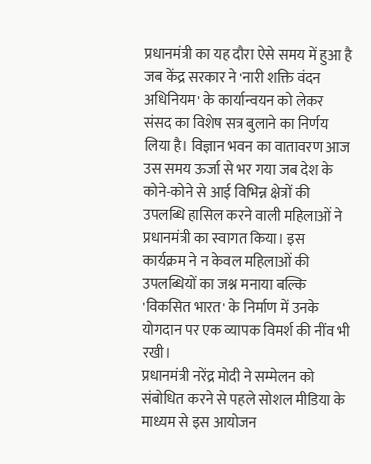प्रधानमंत्री का यह दौरा ऐसे समय में हुआ है जब केंद्र सरकार ने 'नारी शक्ति वंदन अधिनियम' के कार्यान्वयन को लेकर संसद का विशेष सत्र बुलाने का निर्णय लिया है। विज्ञान भवन का वातावरण आज उस समय ऊर्जा से भर गया जब देश के कोने-कोने से आई विभिन्न क्षेत्रों की उपलब्धि हासिल करने वाली महिलाओं ने प्रधानमंत्री का स्वागत किया। इस कार्यक्रम ने न केवल महिलाओं की उपलब्धियों का जश्न मनाया बल्कि 'विकसित भारत' के निर्माण में उनके योगदान पर एक व्यापक विमर्श की नींव भी रखी।
प्रधानमंत्री नरेंद्र मोदी ने सम्मेलन को संबोधित करने से पहले सोशल मीडिया के माध्यम से इस आयोजन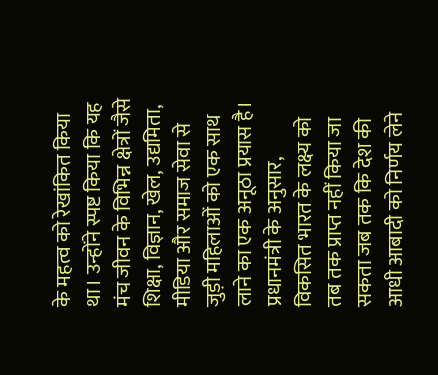के महत्व को रेखांकित किया था। उन्होंने स्पष्ट किया कि यह मंच जीवन के विभिन्न क्षेत्रों जैसे शिक्षा, विज्ञान, खेल, उद्यमिता, मीडिया और समाज सेवा से जुड़ी महिलाओं को एक साथ लाने का एक अनूठा प्रयास है। प्रधानमंत्री के अनुसार, विकसित भारत के लक्ष्य को तब तक प्राप्त नहीं किया जा सकता जब तक कि देश की आधी आबादी को निर्णय लेने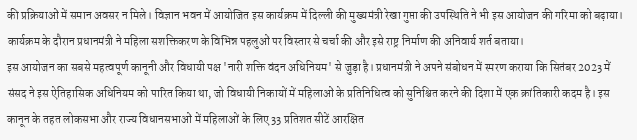की प्रक्रियाओं में समान अवसर न मिले। विज्ञान भवन में आयोजित इस कार्यक्रम में दिल्ली की मुख्यमंत्री रेखा गुप्ता की उपस्थिति ने भी इस आयोजन की गरिमा को बढ़ाया। कार्यक्रम के दौरान प्रधानमंत्री ने महिला सशक्तिकरण के विभिन्न पहलुओं पर विस्तार से चर्चा की और इसे राष्ट्र निर्माण की अनिवार्य शर्त बताया।
इस आयोजन का सबसे महत्वपूर्ण कानूनी और विधायी पक्ष 'नारी शक्ति वंदन अधिनियम' से जुड़ा है। प्रधानमंत्री ने अपने संबोधन में स्मरण कराया कि सितंबर 2023 में संसद ने इस ऐतिहासिक अधिनियम को पारित किया था, जो विधायी निकायों में महिलाओं के प्रतिनिधित्व को सुनिश्चित करने की दिशा में एक क्रांतिकारी कदम है। इस कानून के तहत लोकसभा और राज्य विधानसभाओं में महिलाओं के लिए 33 प्रतिशत सीटें आरक्षित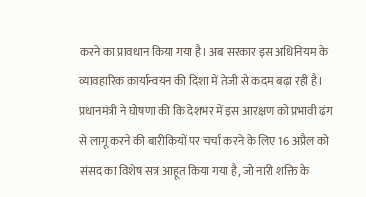करने का प्रावधान किया गया है। अब सरकार इस अधिनियम के व्यावहारिक कार्यान्वयन की दिशा में तेजी से कदम बढ़ा रही है। प्रधानमंत्री ने घोषणा की कि देशभर में इस आरक्षण को प्रभावी ढंग से लागू करने की बारीकियों पर चर्चा करने के लिए 16 अप्रैल को संसद का विशेष सत्र आहूत किया गया है, जो नारी शक्ति के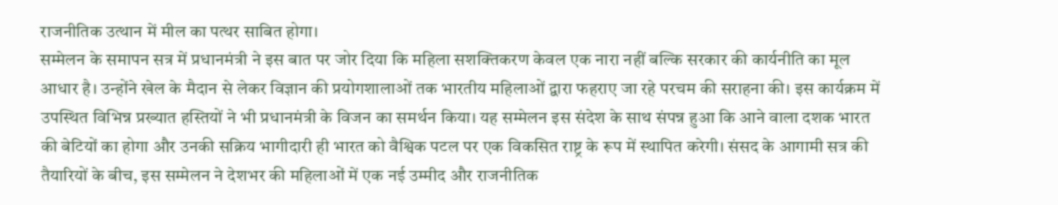राजनीतिक उत्थान में मील का पत्थर साबित होगा।
सम्मेलन के समापन सत्र में प्रधानमंत्री ने इस बात पर जोर दिया कि महिला सशक्तिकरण केवल एक नारा नहीं बल्कि सरकार की कार्यनीति का मूल आधार है। उन्होंने खेल के मैदान से लेकर विज्ञान की प्रयोगशालाओं तक भारतीय महिलाओं द्वारा फहराए जा रहे परचम की सराहना की। इस कार्यक्रम में उपस्थित विभिन्न प्रख्यात हस्तियों ने भी प्रधानमंत्री के विजन का समर्थन किया। यह सम्मेलन इस संदेश के साथ संपन्न हुआ कि आने वाला दशक भारत की बेटियों का होगा और उनकी सक्रिय भागीदारी ही भारत को वैश्विक पटल पर एक विकसित राष्ट्र के रूप में स्थापित करेगी। संसद के आगामी सत्र की तैयारियों के बीच, इस सम्मेलन ने देशभर की महिलाओं में एक नई उम्मीद और राजनीतिक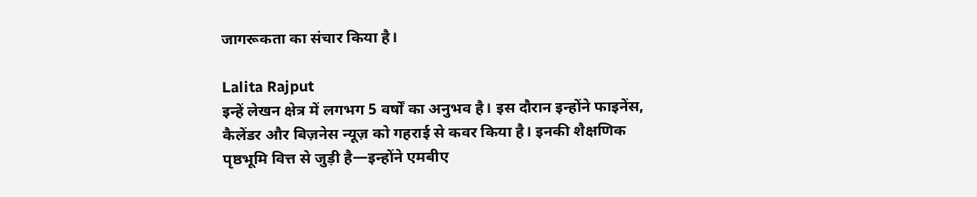जागरूकता का संचार किया है।

Lalita Rajput
इन्हें लेखन क्षेत्र में लगभग 5 वर्षों का अनुभव है। इस दौरान इन्होंने फाइनेंस, कैलेंडर और बिज़नेस न्यूज़ को गहराई से कवर किया है। इनकी शैक्षणिक पृष्ठभूमि वित्त से जुड़ी है—इन्होंने एमबीए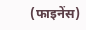(फाइनेंस)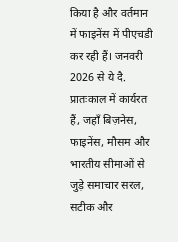किया है और वर्तमान में फाइनेंस में पीएचडी कर रही हैं। जनवरी 2026 से ये दै. प्रातःकाल में कार्यरत हैं, जहाँ बिज़नेस, फाइनेंस, मौसम और भारतीय सीमाओं से जुड़े समाचार सरल, सटीक और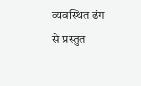व्यवस्थित ढंग से प्रस्तुत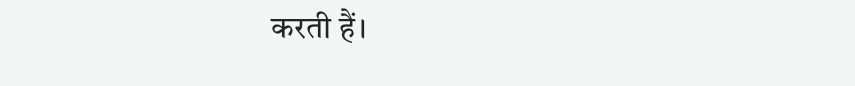करती हैं।